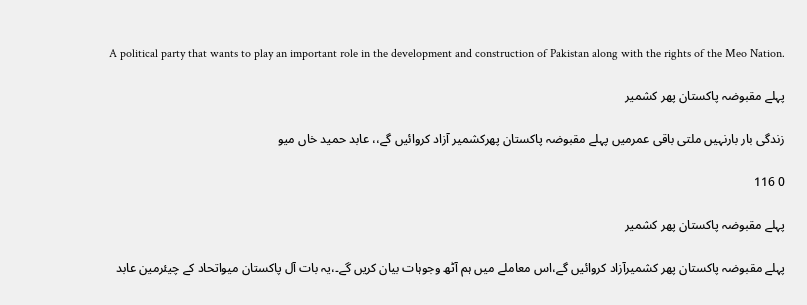A political party that wants to play an important role in the development and construction of Pakistan along with the rights of the Meo Nation.

پہلے مقبوضہ پاکستان پھر کشمیر

زندگی بار بارنہیں ملتی باقی عمرمیں پہلے مقبوضہ پاکستان پھرکشمیر آزاد کروائیں گے،، عابد حمید خاں میو

0 116

پہلے مقبوضہ پاکستان پھر کشمیر

پہلے مقبوضہ پاکستان پھر کشمیرآزاد کروائیں گے،اس معاملے میں ہم آٹھ وجوہات بیان کریں گے۔،یہ بات آل پاکستان میواتحاد کے چیئرمین عابد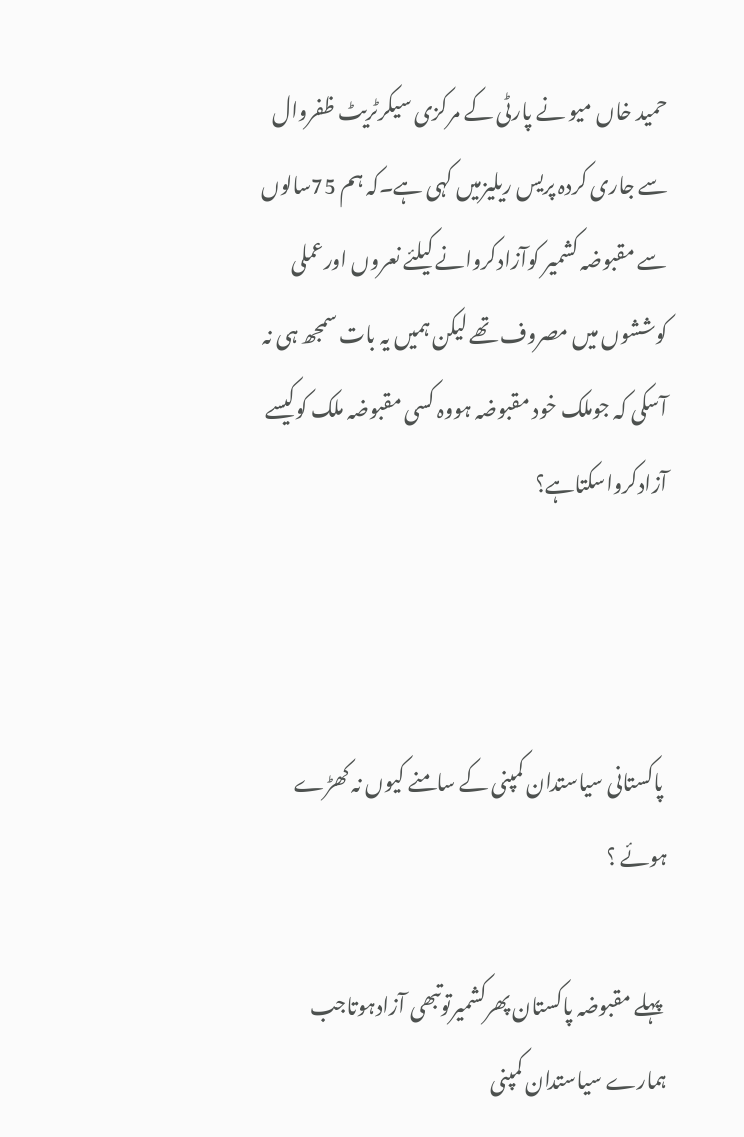حمید خاں میو نے پارٹی کے مرکزی سیکرٹریٹ ظفروال سے جاری کردہ پریس ریلیزمیں کہی ہے۔کہ ہم 75سالوں سے مقبوضہ کشمیر کوآزادکروانے کیلئے نعروں اورعملی کوششوں میں مصروف تھے لیکن ہمیں یہ بات سمجھ ہی نہ آسکی کہ جوملک خود مقبوضہ ہووہ کسی مقبوضہ ملک کوکیسے آزادکرواسکتاہے؟



 پاکستانی سیاستدان کمپنی کے سامنے کیوں نہ کھڑے ہوئے ؟

 پہلے مقبوضہ پاکستان پھرکشمیرتوتبھی آزادہوتاجب ہمارے سیاستدان کمپنی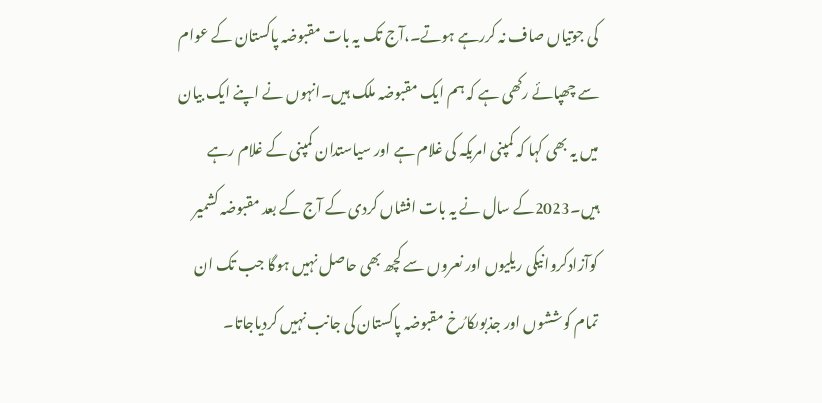کی جوتیاں صاف نہ کررہے ہوتے۔،آج تک یہ بات مقبوضہ پاکستان کے عوام سے چھپائے رکھی ہے کہ ہم ایک مقبوضہ ملک ہیں۔انہوں نے اپنے ایک بیان میں یہ بھی کہا کہ کمپنی امریکہ کی غلام ہے اور سیاستدان کمپنی کے غلام رہے ہیں۔2023کے سال نے یہ بات افشاں کردی کے آج کے بعد مقبوضہ کشمیر کوآزادکروانیکی ریلیوں اور نعروں سے کچھ بھی حاصل نہیں ہوگا جب تک ان تمام کوششوں اور جذبوںکارُخ مقبوضہ پاکستان کی جانب نہیں کردیاجاتا۔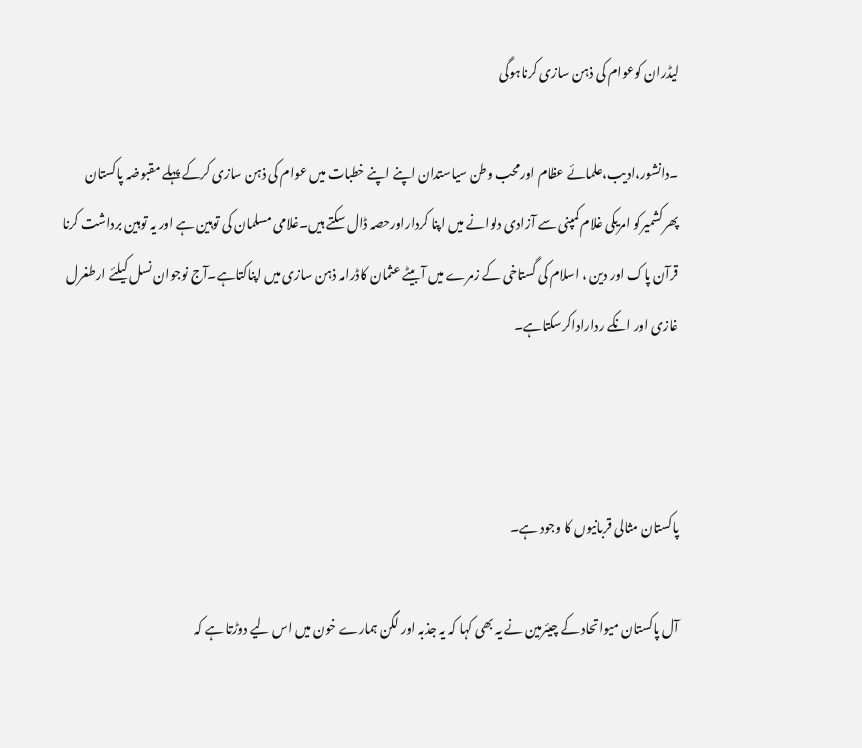لیڈران کوعوام کی ذہن سازی کرناہوگی

۔دانشور،ادیب،علمائے عظام اورمحب وطن سیاستدان اپنے اپنے خطبات میں عوام کی ذہن سازی کرکے پہلے مقبوضہ پاکستان پھرکشمیرکو امریکی غلام کمپنی سے آزادی دلوانے میں اپنا کرداراورحصہ ڈال سکتے ہیں۔غلامی مسلمان کی توہین ہے اور یہ توہین برداشت کرنا قرآن پاک اور دین ، اسلام کی گستاخی کے زمرے میں آبیٹے عثمان کاڈرامہ ذہن سازی میں اپناکتاہے۔آج نوجوان نسل کیلئے ارطغرل غازی اور انکے رداراداکرسکتاہے۔



پاکستان مثالی قربانیوں کا وجود ہے۔

آل پاکستان میواتحاد کے چیئرمین نے یہ بھی کہا کہ یہ جذبہ اور لگن ہمارے خون میں اس لیے دوڑتا ہے کہ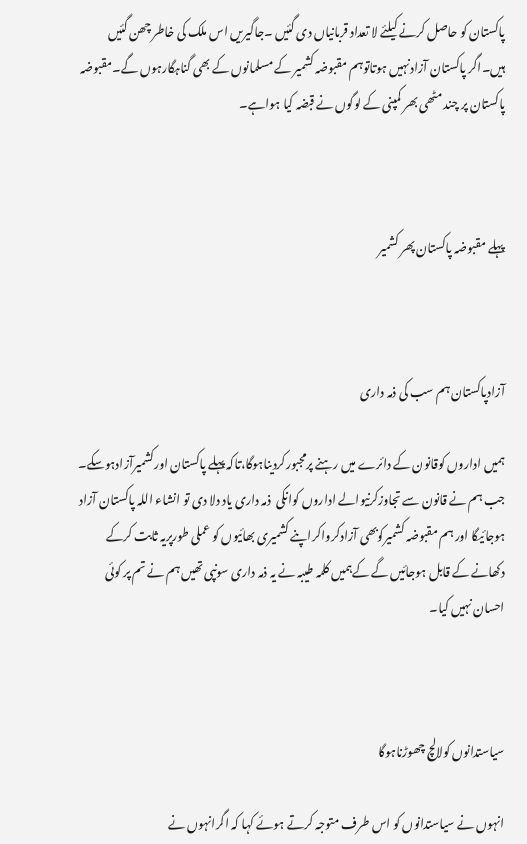پاکستان کو حاصل کرنے کیلئے لا تعداد قربانیاں دی گئیں ۔جاگیریں اس ملک کی خاطر چھن گئیں ہیں۔اگر پاکستان آزادنہیں ہوتاتوہم مقبوضہ کشمیر کے مسلمانوں کے بھی گناہگارہوں گے۔مقبوضہ پاکستان پر چند مٹھی بھر کمپنی کے لوگوں نے قبضہ کیا ہواہے۔



پہلے مقبوضہ پاکستان پھر کشمیر



آزادپاکستان ہم سب کی ذمہ داری

ہمیں اداروں کوقانون کے دائرے میں رہنے پرمجبورکردیناہوگا،تاکہ پہلے پاکستان اورکشمیرآزادہوسکے۔ جب ہم نے قانون سے تجاوزکرنیوالے اداروں کوانکی  ذمہ داری یاد دلا دی تو انشاء اللہ پاکستان آزاد ہوجائیگا اور ہم مقبوضہ کشمیرکوبھی آزادکرواکراپنے کشمیری بھائیوں کو عملی طورپریہ ثابت کرکے دکھانے کے قابل ہوجائیں گے کےہمیں کلمہ طیبہ نے یہ ذمہ داری سونپی تھیں ہم نے تم پر کوئی احسان نہیں کیا۔



سیاستدانوں کولالچ چھوڑناہوگا

انہوں نے سیاستدانوں کو اس طرف متوجہ کرتے ہوئے کہا کہ اگرانہوں نے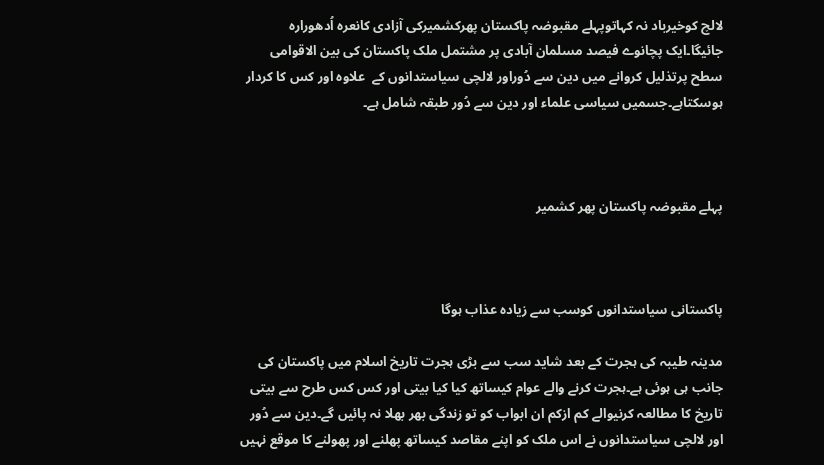لالچ کوخیرباد نہ کہاتوپہلے مقبوضہ پاکستان پھرکشمیرکی آزادی کانعرہ اُدھورارہ جائیگا۔ایک پچانوے فیصد مسلمان آبادی پر مشتمل ملک پاکستان کی بین الاقوامی سطح پرتذلیل کروانے میں دین سے دُوراور لالچی سیاستدانوں کے  علاوہ اور کس کا کردار ہوسکتاہے۔جسمیں سیاسی علماء اور دین سے دُور طبقہ شامل ہے۔



پہلے مقبوضہ پاکستان پھر کشمیر



پاکستانی سیاستدانوں کوسب سے زیادہ عذاب ہوگا

مدینہ طیبہ کی ہجرت کے بعد شاید سب سے بڑی ہجرت تاریخ اسلام میں پاکستان کی جانب ہی ہوئی ہے۔ہجرت کرنے والے عوام کیساتھ کیا کیا بیتی اور کس کس طرح سے بیتی تاریخ کا مطالعہ کرنیوالے کم ازکم ان ابواب کو تو زندگی بھر بھلا نہ پائیں گے۔دین سے دُور اور لالچی سیاستدانوں نے اس ملک کو اپنے مقاصد کیساتھ پھلنے اور پھولنے کا موقع نہیں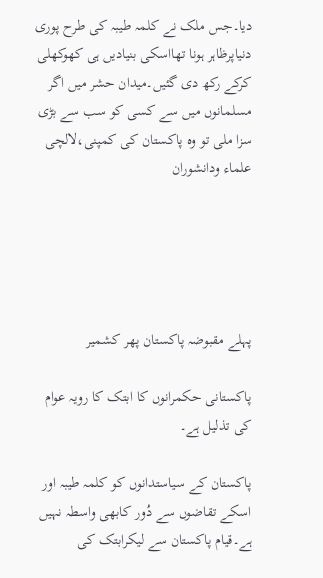دیا۔جس ملک نے کلمہ طیبہ کی طرح پوری دنیاپرظاہر ہونا تھااسکی بنیادیں ہی کھوکھلی کرکے رکھ دی گئیں۔میدان حشر میں اگر مسلمانوں میں سے کسی کو سب سے بڑی سزا ملی تو وہ پاکستان کی کمپنی،لالچی علماء ودانشوران





پہلے مقبوضہ پاکستان پھر کشمیر

پاکستانی حکمرانوں کا ابتک کا رویہ عوام کی تذلیل ہے۔

پاکستان کے سیاستدانوں کو کلمہ طیبہ اور اسکے تقاضوں سے دُور کابھی واسطہ نہیں ہے۔قیام پاکستان سے لیکرابتک کی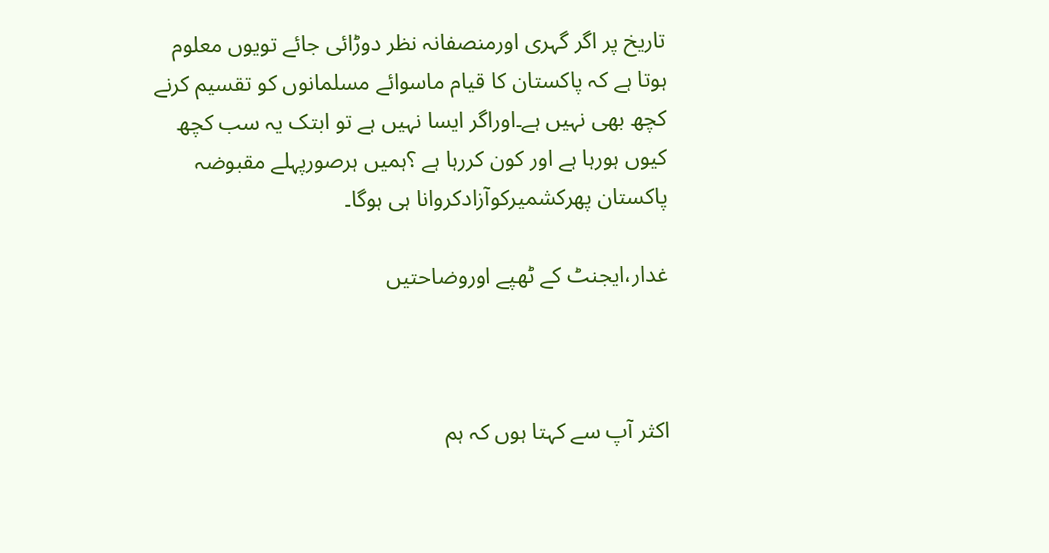تاریخ پر اگر گہری اورمنصفانہ نظر دوڑائی جائے تویوں معلوم ہوتا ہے کہ پاکستان کا قیام ماسوائے مسلمانوں کو تقسیم کرنے کچھ بھی نہیں ہے۔اوراگر ایسا نہیں ہے تو ابتک یہ سب کچھ کیوں ہورہا ہے اور کون کررہا ہے ؟ہمیں ہرصورپہلے مقبوضہ پاکستان پھرکشمیرکوآزادکروانا ہی ہوگا۔

غدار،ایجنٹ کے ٹھپے اوروضاحتیں



اکثر آپ سے کہتا ہوں کہ ہم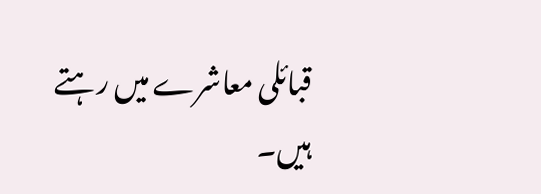قبائلی معاشرے میں رہتے ہیں۔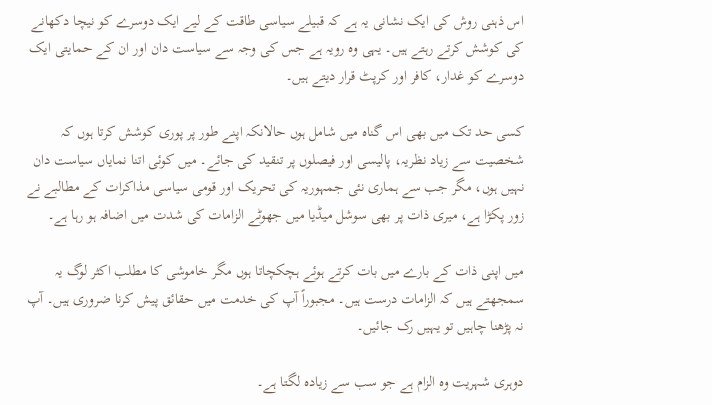اس ذہنی روش کی ایک نشانی یہ ہے کہ قبیلے سیاسی طاقت کے لیے ایک دوسرے کو نیچا دکھانے کی کوشش کرتے رہتے ہیں۔ یہی وہ رویہ ہے جس کی وجہ سے سیاست دان اور ان کے حمایتی ایک دوسرے کو غدار، کافر اور کرپٹ قرار دیتے ہیں۔

کسی حد تک میں بھی اس گناہ میں شامل ہوں حالانکہ اپنے طور پر پوری کوشش کرتا ہوں کہ شخصیت سے زیاد نظریہ، پالیسی اور فیصلوں پر تنقید کی جائے۔ میں کوئی اتنا نمایاں سیاست دان نہیں ہوں، مگر جب سے ہماری نئی جمہوریہ کی تحریک اور قومی سیاسی مذاکرات کے مطالبے نے زور پکڑا ہے، میری ذات پر بھی سوشل میڈیا میں جھوٹے الزامات کی شدت میں اضافہ ہو رہا ہے۔

میں اپنی ذات کے بارے میں بات کرتے ہوئے ہچکچاتا ہوں مگر خاموشی کا مطلب اکثر لوگ یہ سمجھتے ہیں کہ الزامات درست ہیں۔ مجبوراً آپ کی خدمت میں حقائق پیش کرنا ضروری ہیں۔ آپ نہ پڑھنا چاہیں تو یہیں رک جائیں۔

دوہری شہریت وہ الزام ہے جو سب سے زیادہ لگتا ہے۔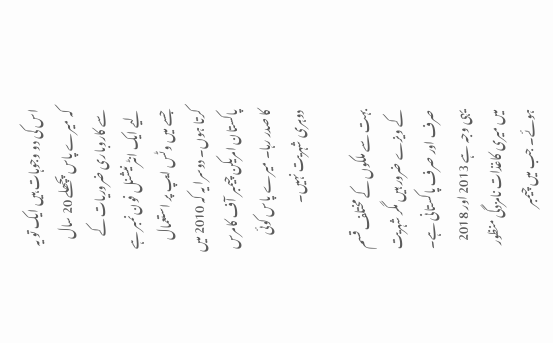اس کی دو وجوہات ہیں ایک تو یہ کہ میرے پاس پچھلے 20 سال سے کاروباری ضروریات کے لیے ایک انٹرنیشنل فون نمبر ہے جسے میں وٹس ایپ پر استعمال کرتا ہوں۔ دوسرا یہ کہ 2010 میں پاکستان امریکن چیمبر آف کامرس کا صدر رہا۔ میرے پاس کوئی دوہری شہریت نہیں۔

بہت سے ملکوں کے مختلف قسم کے ویزے ضرور ہیں مگر شہریت صرف اور صرف پاکستانی ہے۔ یہی وجہ ہے 2013 اور 2018 میں میری کاغذات نامزدگی منظور ہوئے۔ جب میں چیمبر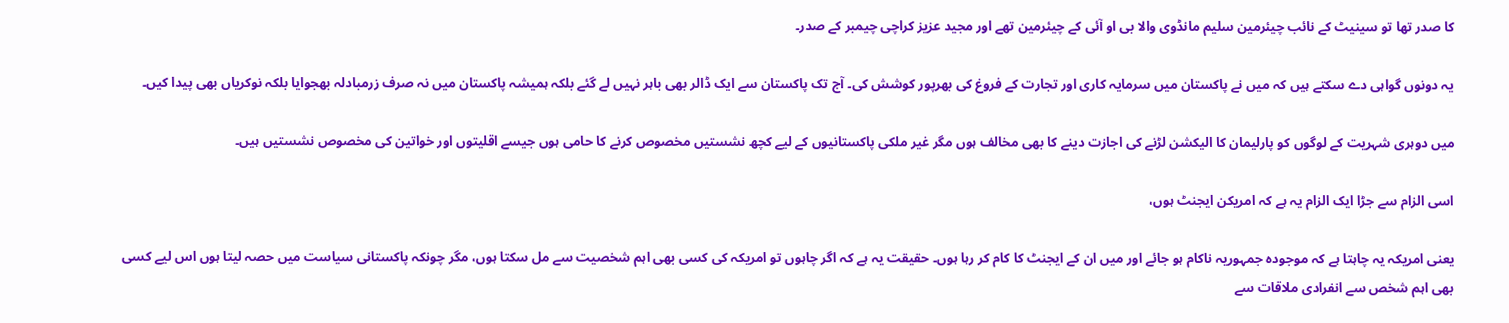کا صدر تھا تو سینیٹ کے نائب چیئرمین سلیم مانڈوی والا بی او آئی کے چیئرمین تھے اور مجید عزیز کراچی چیمبر کے صدر۔

یہ دونوں گواہی دے سکتے ہیں کہ میں نے پاکستان میں سرمایہ کاری اور تجارت کے فروغ کی بھرپور کوشش کی۔ آج تک پاکستان سے ایک ڈالر بھی باہر نہیں لے گئے بلکہ ہمیشہ پاکستان میں نہ صرف زرمبادلہ بھجوایا بلکہ نوکریاں بھی پیدا کیں۔

میں دوہری شہریت کے لوگوں کو پارلیمان کا الیکشن لڑنے کی اجازت دینے کا بھی مخالف ہوں مگر غیر ملکی پاکستانیوں کے لیے کچھ نشستیں مخصوص کرنے کا حامی ہوں جیسے اقلیتوں اور خواتین کی مخصوص نشستیں ہیں۔

اسی الزام سے جڑا ایک الزام یہ ہے کہ امریکن ایجنٹ ہوں،

یعنی امریکہ یہ چاہتا ہے کہ موجودہ جمہوریہ ناکام ہو جائے اور میں ان کے ایجنٹ کا کام کر رہا ہوں۔ حقیقت یہ ہے کہ اگر چاہوں تو امریکہ کی کسی بھی اہم شخصیت سے مل سکتا ہوں، مگر چونکہ پاکستانی سیاست میں حصہ لیتا ہوں اس لیے کسی بھی اہم شخص سے انفرادی ملاقات سے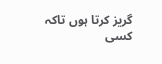گریز کرتا ہوں تاکہ کسی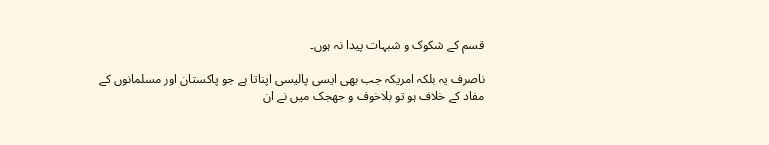قسم کے شکوک و شبہات پیدا نہ ہوں۔

ناصرف یہ بلکہ امریکہ جب بھی ایسی پالیسی اپناتا ہے جو پاکستان اور مسلمانوں کے مفاد کے خلاف ہو تو بلاخوف و جھجک میں نے ان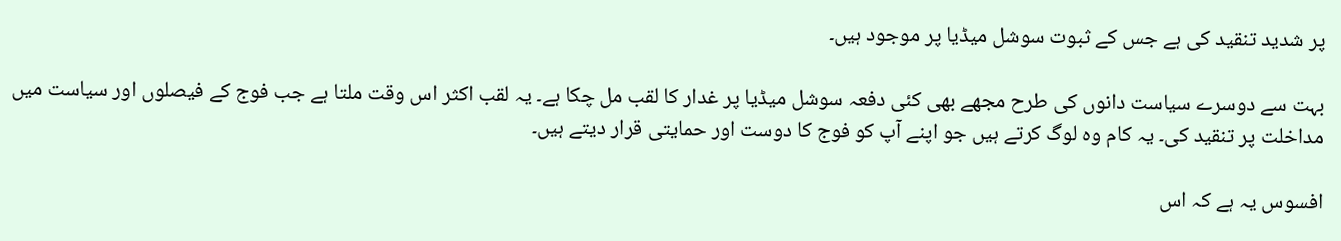پر شدید تنقید کی ہے جس کے ثبوت سوشل میڈیا پر موجود ہیں۔

بہت سے دوسرے سیاست دانوں کی طرح مجھے بھی کئی دفعہ سوشل میڈیا پر غدار کا لقب مل چکا ہے۔ یہ لقب اکثر اس وقت ملتا ہے جب فوج کے فیصلوں اور سیاست میں مداخلت پر تنقید کی۔ یہ کام وہ لوگ کرتے ہیں جو اپنے آپ کو فوج کا دوست اور حمایتی قرار دیتے ہیں۔

افسوس یہ ہے کہ اس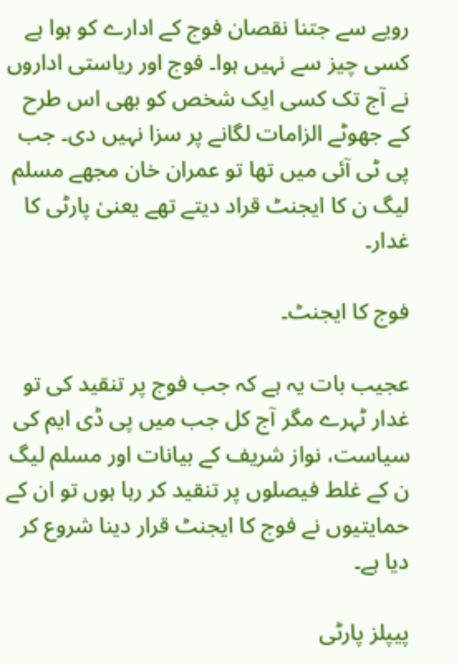رویے سے جتنا نقصان فوج کے ادارے کو ہوا ہے کسی چیز سے نہیں ہوا۔ فوج اور ریاستی اداروں نے آج تک کسی ایک شخص کو بھی اس طرح کے جھوٹے الزامات لگانے پر سزا نہیں دی۔ جب پی ٹی آئی میں تھا تو عمران خان مجھے مسلم لیگ ن کا ایجنٹ قراد دیتے تھے یعنیٰ پارٹی کا غدار۔

فوج کا ایجنٹ۔

عجیب بات یہ ہے کہ جب فوج پر تنقید کی تو غدار ٹہرے مگر آج کل جب میں پی ڈی ایم کی سیاست، نواز شریف کے بیانات اور مسلم لیگ ن کے غلط فیصلوں پر تنقید کر رہا ہوں تو ان کے حمایتیوں نے فوج کا ایجنٹ قرار دینا شروع کر دیا ہے۔

پیپلز پارٹی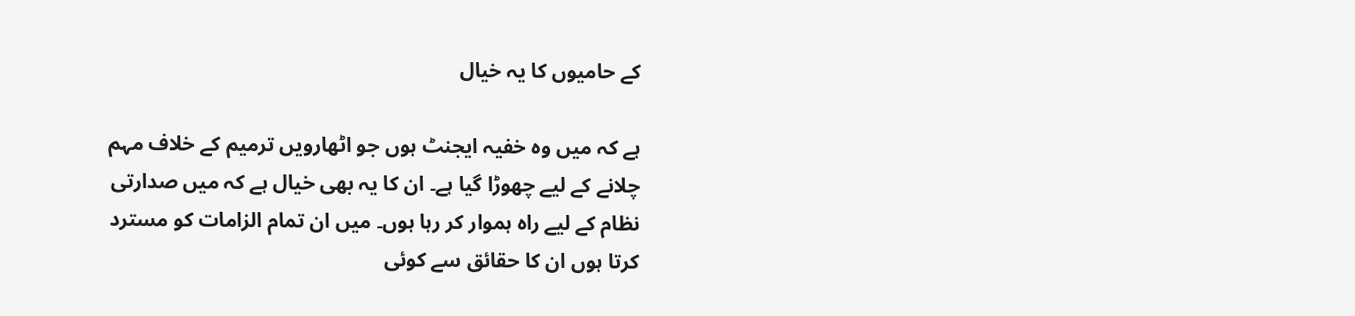کے حامیوں کا یہ خیال

ہے کہ میں وہ خفیہ ایجنٹ ہوں جو اٹھارویں ترمیم کے خلاف مہم چلانے کے لیے چھوڑا گیا ہے۔ ان کا یہ بھی خیال ہے کہ میں صدارتی نظام کے لیے راہ ہموار کر رہا ہوں۔ میں ان تمام الزامات کو مسترد کرتا ہوں ان کا حقائق سے کوئی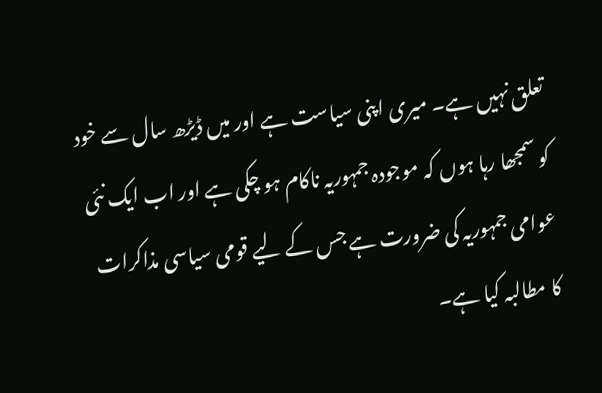تعلق نہیں ہے۔ میری اپنی سیاست ہے اور میں ڈیڑھ سال سے خود کو سمجھا رہا ہوں کہ موجودہ جمہوریہ ناکام ہو چکی ہے اور اب ایک نئی عوامی جمہوریہ کی ضرورت ہے جس کے لیے قومی سیاسی مذاکرات کا مطالبہ کیا ہے۔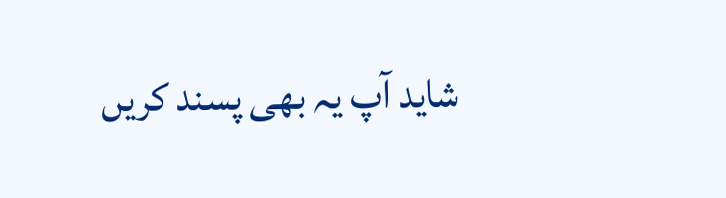شاید آپ یہ بھی پسند کریں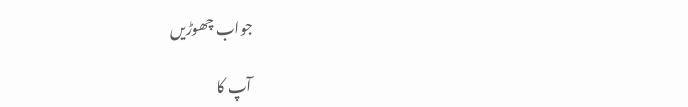جواب چھوڑیں

آپ کا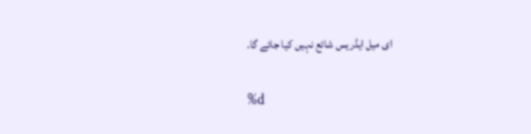ای میل ایڈریس شائع نہیں کیا جائے گا.

%d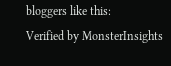bloggers like this:
Verified by MonsterInsights